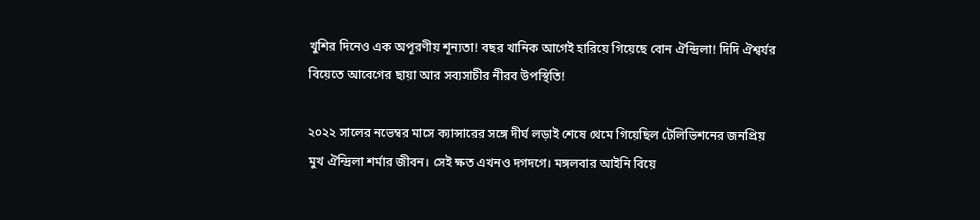খুশির দিনেও এক অপূরণীয় শূন্যতা! বছর খানিক আগেই হারিয়ে গিয়েছে বোন ঐন্দ্রিলা! দিদি ঐশ্বর্যর বিয়েতে আবেগের ছায়া আর সব্যসাচীর নীরব উপস্থিতি!

২০২২ সালের নভেম্বর মাসে ক্যান্সারের সঙ্গে দীর্ঘ লড়াই শেষে থেমে গিয়েছিল টেলিভিশনের জনপ্রিয় মুখ ঐন্দ্রিলা শর্মার জীবন। সেই ক্ষত এখনও দগদগে। মঙ্গলবার আইনি বিয়ে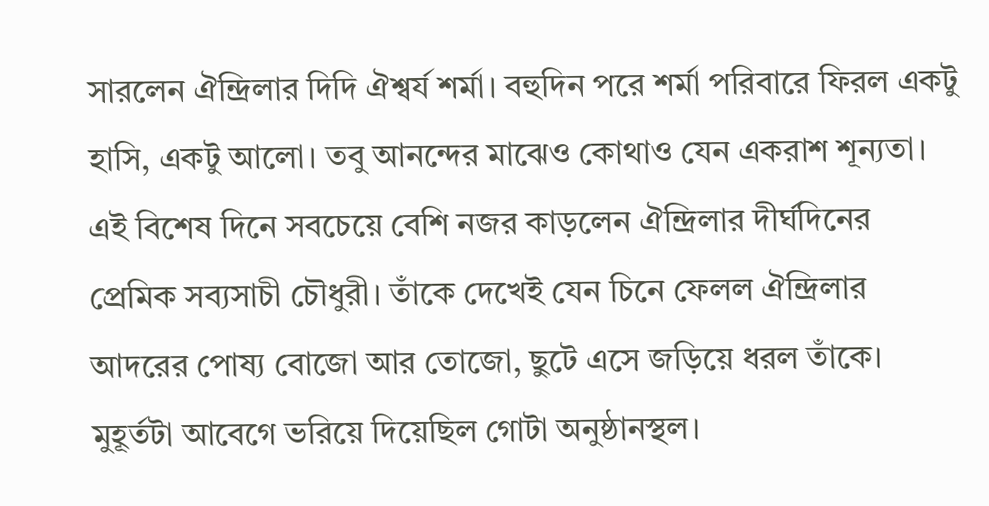সারলেন ঐন্দ্রিলার দিদি ঐশ্বর্য শর্মা। বহুদিন পরে শর্মা পরিবারে ফিরল একটু হাসি, একটু আলো। তবু আনন্দের মাঝেও কোথাও যেন একরাশ শূন্যতা। এই বিশেষ দিনে সবচেয়ে বেশি নজর কাড়লেন ঐন্দ্রিলার দীর্ঘদিনের প্রেমিক সব্যসাচী চৌধুরী। তাঁকে দেখেই যেন চিনে ফেলল ঐন্দ্রিলার আদরের পোষ্য বোজো আর তোজো, ছুটে এসে জড়িয়ে ধরল তাঁকে। মুহূর্তটা আবেগে ভরিয়ে দিয়েছিল গোটা অনুষ্ঠানস্থল।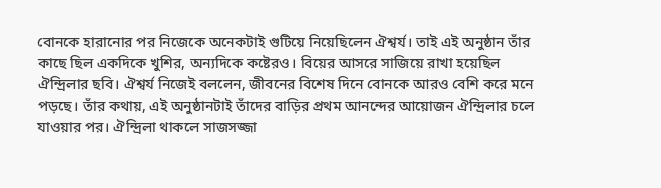বোনকে হারানোর পর নিজেকে অনেকটাই গুটিয়ে নিয়েছিলেন ঐশ্বর্য। তাই এই অনুষ্ঠান তাঁর কাছে ছিল একদিকে খুশির, অন্যদিকে কষ্টেরও। বিয়ের আসরে সাজিয়ে রাখা হয়েছিল ঐন্দ্রিলার ছবি। ঐশ্বর্য নিজেই বললেন, জীবনের বিশেষ দিনে বোনকে আরও বেশি করে মনে পড়ছে। তাঁর কথায়, এই অনুষ্ঠানটাই তাঁদের বাড়ির প্রথম আনন্দের আয়োজন ঐন্দ্রিলার চলে যাওয়ার পর। ঐন্দ্রিলা থাকলে সাজসজ্জা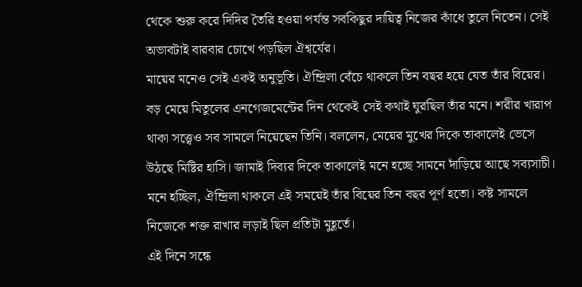থেকে শুরু করে দিদির তৈরি হওয়া পর্যন্ত সবকিছুর দায়িত্ব নিজের কাঁধে তুলে নিতেন। সেই অভাবটাই বারবার চোখে পড়ছিল ঐশ্বর্যের।
মায়ের মনেও সেই একই অনুভূতি। ঐন্দ্রিলা বেঁচে থাকলে তিন বছর হয়ে যেত তাঁর বিয়ের। বড় মেয়ে মিতুলের এনগেজমেন্টের দিন থেকেই সেই কথাই ঘুরছিল তাঁর মনে। শরীর খারাপ থাকা সত্ত্বেও সব সামলে নিয়েছেন তিনি। বললেন, মেয়ের মুখের দিকে তাকালেই ভেসে উঠছে মিষ্টির হাসি। জামাই দিব্যর দিকে তাকালেই মনে হচ্ছে সামনে দাঁড়িয়ে আছে সব্যসাচী। মনে হচ্ছিল, ঐন্দ্রিলা থাকলে এই সময়েই তাঁর বিয়ের তিন বছর পূর্ণ হতো। কষ্ট সামলে নিজেকে শক্ত রাখার লড়াই ছিল প্রতিটা মুহূর্তে।
এই দিনে সন্ধে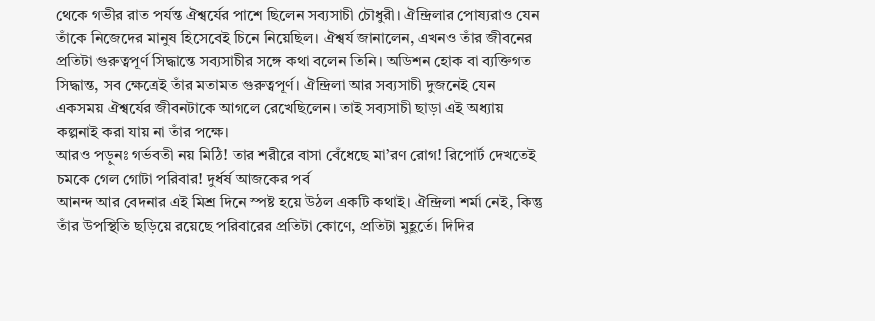থেকে গভীর রাত পর্যন্ত ঐশ্বর্যের পাশে ছিলেন সব্যসাচী চৌধুরী। ঐন্দ্রিলার পোষ্যরাও যেন তাঁকে নিজেদের মানুষ হিসেবেই চিনে নিয়েছিল। ঐশ্বর্য জানালেন, এখনও তাঁর জীবনের প্রতিটা গুরুত্বপূর্ণ সিদ্ধান্তে সব্যসাচীর সঙ্গে কথা বলেন তিনি। অডিশন হোক বা ব্যক্তিগত সিদ্ধান্ত, সব ক্ষেত্রেই তাঁর মতামত গুরুত্বপূর্ণ। ঐন্দ্রিলা আর সব্যসাচী দুজনেই যেন একসময় ঐশ্বর্যের জীবনটাকে আগলে রেখেছিলেন। তাই সব্যসাচী ছাড়া এই অধ্যায় কল্পনাই করা যায় না তাঁর পক্ষে।
আরও পড়ুনঃ গর্ভবতী নয় মিঠি! তার শরীরে বাসা বেঁধেছে মা’রণ রোগ! রিপোর্ট দেখতেই চমকে গেল গোটা পরিবার! দুর্ধর্ষ আজকের পর্ব
আনন্দ আর বেদনার এই মিশ্র দিনে স্পষ্ট হয়ে উঠল একটি কথাই। ঐন্দ্রিলা শর্মা নেই, কিন্তু তাঁর উপস্থিতি ছড়িয়ে রয়েছে পরিবারের প্রতিটা কোণে, প্রতিটা মুহূর্তে। দিদির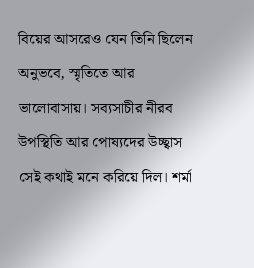বিয়ের আসরেও যেন তিনি ছিলেন অনুভবে, স্মৃতিতে আর ভালোবাসায়। সব্যসাচীর নীরব উপস্থিতি আর পোষ্যদের উচ্ছ্বাস সেই কথাই মনে করিয়ে দিল। শর্মা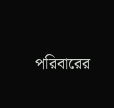পরিবারের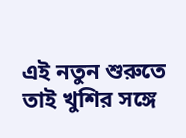এই নতুন শুরুতে তাই খুশির সঙ্গে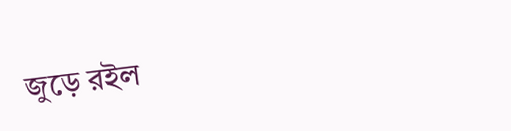জুড়ে রইল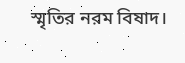স্মৃতির নরম বিষাদ।